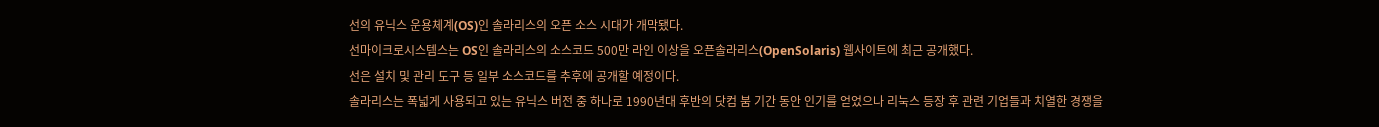선의 유닉스 운용체계(OS)인 솔라리스의 오픈 소스 시대가 개막됐다.
선마이크로시스템스는 OS인 솔라리스의 소스코드 500만 라인 이상을 오픈솔라리스(OpenSolaris) 웹사이트에 최근 공개했다.
선은 설치 및 관리 도구 등 일부 소스코드를 추후에 공개할 예정이다.
솔라리스는 폭넓게 사용되고 있는 유닉스 버전 중 하나로 1990년대 후반의 닷컴 붐 기간 동안 인기를 얻었으나 리눅스 등장 후 관련 기업들과 치열한 경쟁을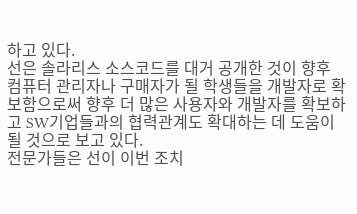하고 있다.
선은 솔라리스 소스코드를 대거 공개한 것이 향후 컴퓨터 관리자나 구매자가 될 학생들을 개발자로 확보함으로써 향후 더 많은 사용자와 개발자를 확보하고 SW기업들과의 협력관계도 확대하는 데 도움이 될 것으로 보고 있다.
전문가들은 선이 이번 조치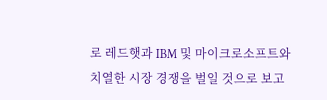로 레드햇과 IBM 및 마이크로소프트와 치열한 시장 경쟁을 벌일 것으로 보고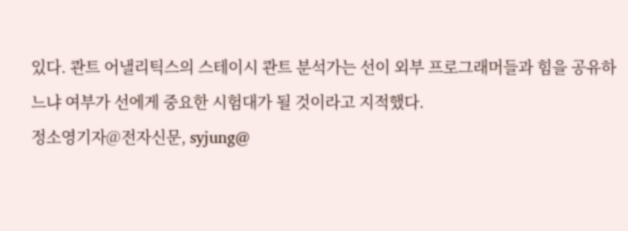있다. 콴트 어낼리틱스의 스테이시 콴트 분석가는 선이 외부 프로그래머들과 힘을 공유하느냐 여부가 선에게 중요한 시험대가 될 것이라고 지적했다.
정소영기자@전자신문, syjung@